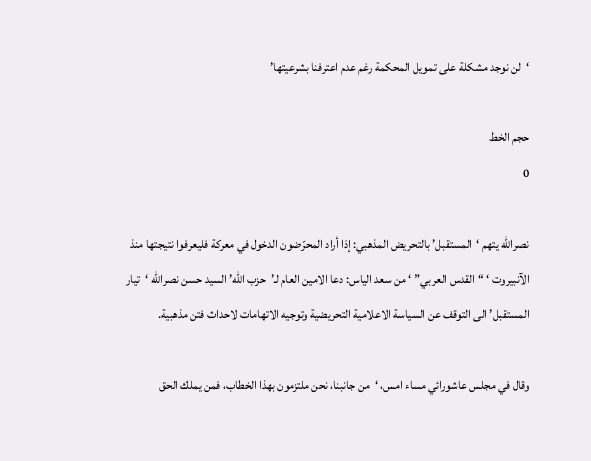‘لن نوجد مشكلة على تمويل المحكمة رغم عدم اعترفنا بشرعيتها’

حجم الخط
0

نصرالله يتهم ‘المستقبل’ بالتحريض المذهبي: إذا أراد المحرّضون الدخول في معركة فليعرفوا نتيجتها منذ الآنبيروت ‘ “القدس العربي” ‘ من سعد الياس: دعا الامين العام لـ’حزب الله’ السيد حسن نصرالله ‘تيار المستقبل’ الى التوقف عن السياسة الاعلامية التحريضية وتوجيه الاتهامات لاحداث فتن مذهبية.

وقال في مجلس عاشورائي مساء امس، ‘من جانبنا، نحن ملتزمون بهذا الخطاب، فمن يملك الحق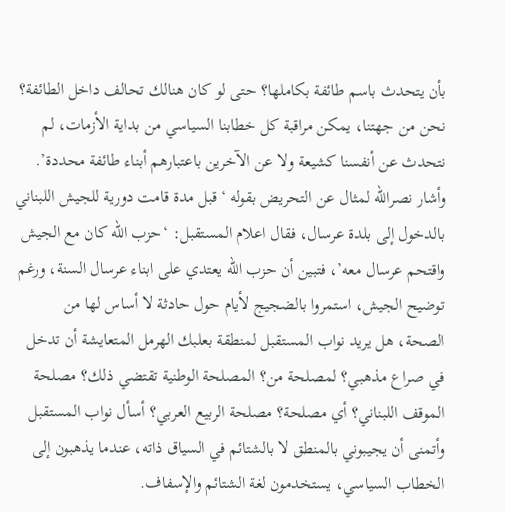بأن يتحدث باسم طائفة بكاملها؟ حتى لو كان هنالك تحالف داخل الطائفة؟ نحن من جهتنا، يمكن مراقبة كل خطابنا السياسي من بداية الأزمات، لم نتحدث عن أنفسنا كشيعة ولا عن الآخرين باعتبارهم أبناء طائفة محددة’. وأشار نصرالله لمثال عن التحريض بقوله ‘قبل مدة قامت دورية للجيش اللبناني بالدخول إلى بلدة عرسال، فقال اعلام المستقبل: ‘حزب الله كان مع الجيش واقتحم عرسال معه’، فتبين أن حزب الله يعتدي على ابناء عرسال السنة، ورغم توضيح الجيش، استمروا بالضجيج لأيام حول حادثة لا أساس لها من الصحة، هل يريد نواب المستقبل لمنطقة بعلبك الهرمل المتعايشة أن تدخل في صراع مذهبي؟ لمصلحة من؟ المصلحة الوطنية تقتضي ذلك؟ مصلحة الموقف اللبناني؟ أي مصلحة؟ مصلحة الربيع العربي؟ أسأل نواب المستقبل وأتمنى أن يجيبوني بالمنطق لا بالشتائم في السياق ذاته، عندما يذهبون إلى الخطاب السياسي، يستخدمون لغة الشتائم والإسفاف.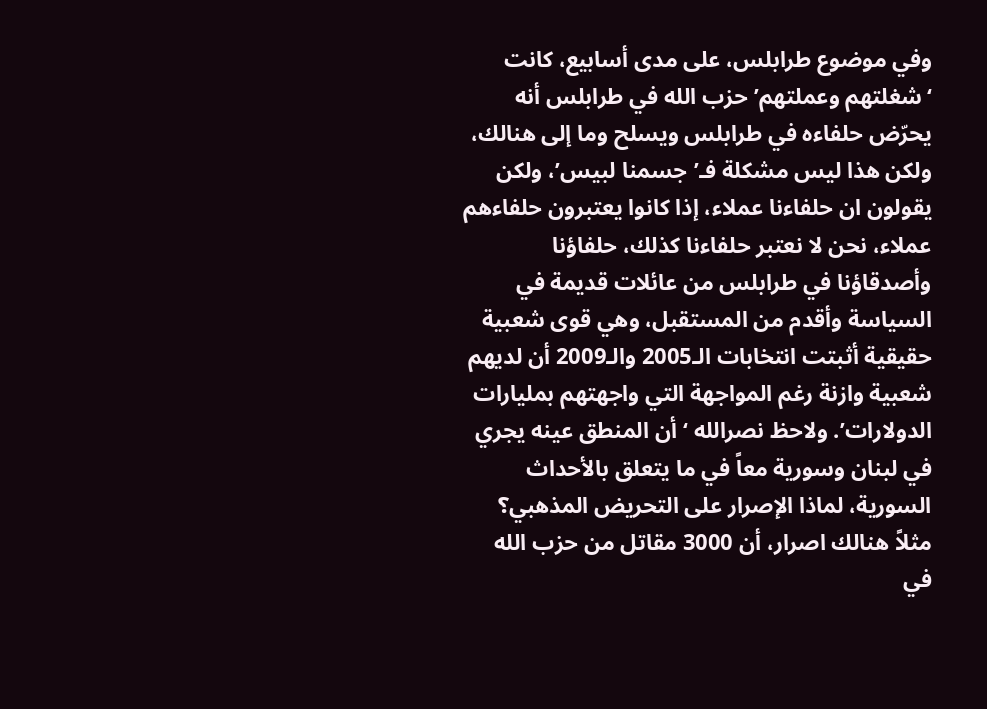وفي موضوع طرابلس، على مدى أسابيع، كانت ‘شغلتهم وعملتهم’ حزب الله في طرابلس أنه يحرّض حلفاءه في طرابلس ويسلح وما إلى هنالك، ولكن هذا ليس مشكلة فـ’جسمنا لبيس’، ولكن يقولون ان حلفاءنا عملاء، إذا كانوا يعتبرون حلفاءهم عملاء، نحن لا نعتبر حلفاءنا كذلك، حلفاؤنا وأصدقاؤنا في طرابلس من عائلات قديمة في السياسة وأقدم من المستقبل، وهي قوى شعبية حقيقية أثبتت انتخابات الـ2005 والـ2009 أن لديهم شعبية وازنة رغم المواجهة التي واجهتهم بمليارات الدولارات’. ولاحظ نصرالله ‘أن المنطق عينه يجري في لبنان وسورية معاً في ما يتعلق بالأحداث السورية، لماذا الإصرار على التحريض المذهبي؟ مثلاً هنالك اصرار، أن 3000 مقاتل من حزب الله في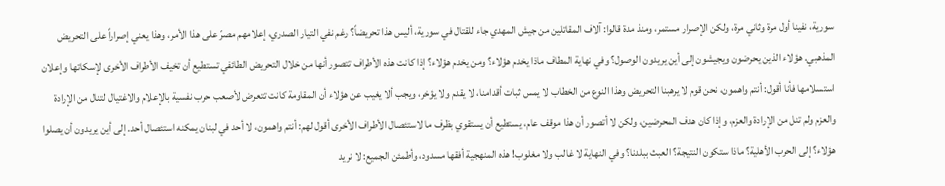سورية، نفينا أول مرة وثاني مرة، ولكن الإصرار مستمر، ومنذ مدة قالوا: آلاف المقاتلين من جيش المهدي جاء للقتال في سورية، أليس هذا تحريضاً؟ رغم نفي التيار الصدري، إعلامهم مصرّ على هذا الأمر، وهذا يعني إصراراً على التحريض المذهبي. هؤلاء الذين يحرضون ويجيشون إلى أين يريدون الوصول؟ وفي نهاية المطاف ماذا يخدم هؤلاء؟ ومن يخدم هؤلاء؟ إذا كانت هذه الأطراف تتصور أنها من خلال التحريض الطائفي تستطيع أن تخيف الأطراف الأخرى لإسكاتها وإعلان استسلامها فأنا أقول: أنتم واهمون، نحن قوم لا يرهبنا التحريض وهذا النوع من الخطاب لا يمس ثبات أقدامنا، لا يقدم ولا يؤخر، ويجب ألا يغيب عن هؤلاء أن المقاومة كانت تتعرض لأصعب حرب نفسية بالإعلام والاغتيال لتنال من الإرادة والعزم ولم تنل من الإرادة والعزم، وإذا كان هدف المحرضين، ولكن لا أتصور أن هذا موقف عام، يستطيع أن يستقوي بظرف ما لاستئصال الأطراف الأخرى أقول لهم: أنتم واهمون، لا أحد في لبنان يمكنه استئصال أحد. إلى أين يريدون أن يصلوا هؤلاء؟ إلى الحرب الأهلية؟ ماذا ستكون النتيجة؟ العبث ببلدنا؟ وفي النهاية لا غالب ولا مغلوب! هذه المنهجية أفقها مسدود، وأطمئن الجميع: لا نريد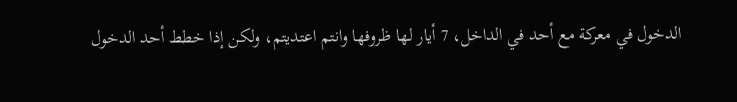الدخول في معركة مع أحد في الداخل، 7 أيار لها ظروفها وانتم اعتديتم، ولكن إذا خطط أحد الدخول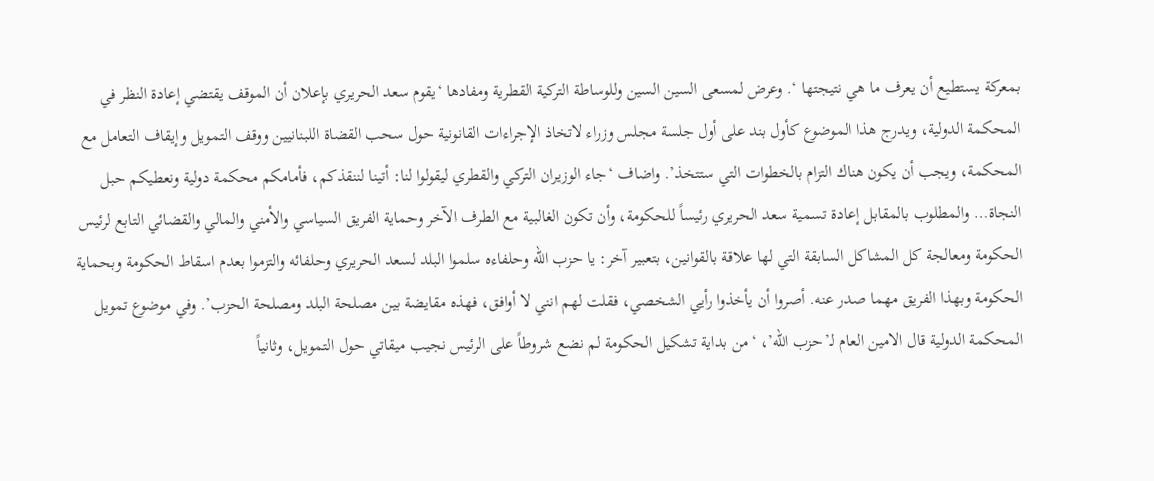بمعركة يستطيع أن يعرف ما هي نتيجتها ‘. وعرض لمسعى السين السين وللوساطة التركية القطرية ومفادها ‘يقوم سعد الحريري بإعلان أن الموقف يقتضي إعادة النظر في المحكمة الدولية، ويدرج هذا الموضوع كأول بند على أول جلسة مجلس وزراء لاتخاذ الإجراءات القانونية حول سحب القضاة اللبنانيين ووقف التمويل وإيقاف التعامل مع المحكمة، ويجب أن يكون هناك التزام بالخطوات التي ستتخذ’. واضاف ‘جاء الوزيران التركي والقطري ليقولوا لنا: أتينا لننقذكم، فأمامكم محكمة دولية ونعطيكم حبل النجاة… والمطلوب بالمقابل إعادة تسمية سعد الحريري رئيساً للحكومة، وأن تكون الغالبية مع الطرف الآخر وحماية الفريق السياسي والأمني والمالي والقضائي التابع لرئيس الحكومة ومعالجة كل المشاكل السابقة التي لها علاقة بالقوانين، بتعبير آخر: يا حزب الله وحلفاءه سلموا البلد لسعد الحريري وحلفائه والتزموا بعدم اسقاط الحكومة وبحماية الحكومة وبهذا الفريق مهما صدر عنه. أصروا أن يأخذوا رأيي الشخصي، فقلت لهم انني لا أوافق، فهذه مقايضة بين مصلحة البلد ومصلحة الحزب’. وفي موضوع تمويل المحكمة الدولية قال الامين العام لـ’حزب الله’، ‘من بداية تشكيل الحكومة لم نضع شروطاً على الرئيس نجيب ميقاتي حول التمويل، وثانياً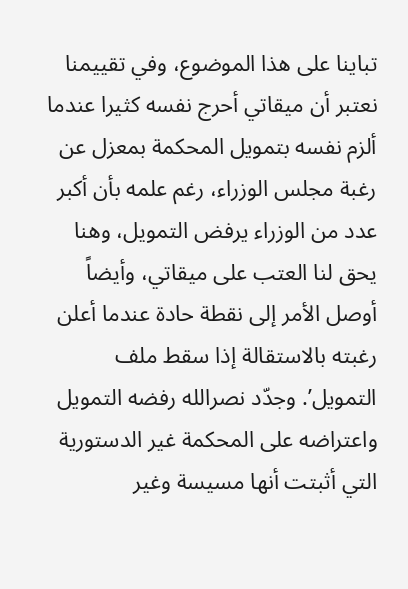تباينا على هذا الموضوع، وفي تقييمنا نعتبر أن ميقاتي أحرج نفسه كثيرا عندما ألزم نفسه بتمويل المحكمة بمعزل عن رغبة مجلس الوزراء، رغم علمه بأن أكبر عدد من الوزراء يرفض التمويل، وهنا يحق لنا العتب على ميقاتي، وأيضاً أوصل الأمر إلى نقطة حادة عندما أعلن رغبته بالاستقالة إذا سقط ملف التمويل’. وجدّد نصرالله رفضه التمويل واعتراضه على المحكمة غير الدستورية التي أثبتت أنها مسيسة وغير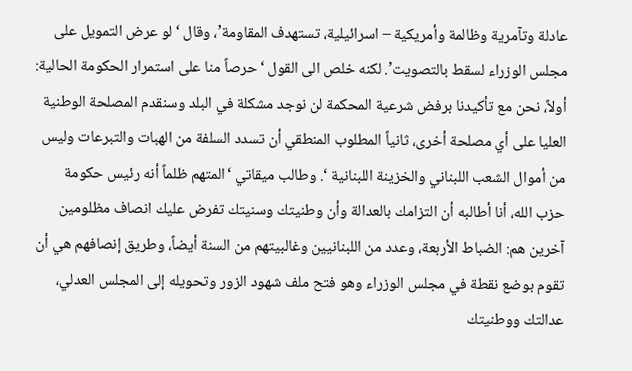عادلة وتآمرية وظالمة وأمريكية – اسرائيلية، تستهدف المقاومة’، وقال ‘لو عرض التمويل على مجلس الوزراء لسقط بالتصويت’. لكنه خلص الى القول ‘حرصاً منا على استمرار الحكومة الحالية: أولاً، نحن مع تأكيدنا برفض شرعية المحكمة لن نوجد مشكلة في البلد وسنقدم المصلحة الوطنية العليا على أي مصلحة أخرى، ثانياً المطلوب المنطقي أن تسدد السلفة من الهبات والتبرعات وليس من أموال الشعب اللبناني والخزينة اللبنانية ‘. وطالب ميقاتي ‘المتهم ظلماً أنه رئيس حكومة حزب الله، أنا أطالبه أن التزامك بالعدالة وأن وطنيتك وسنيتك تفرض عليك انصاف مظلومين آخرين هم: الضباط الأربعة، وعدد من اللبنانيين وغالبيتهم من السنة أيضاً، وطريق إنصافهم هي أن تقوم بوضع نقطة في مجلس الوزراء وهو فتح ملف شهود الزور وتحويله إلى المجلس العدلي، عدالتك ووطنيتك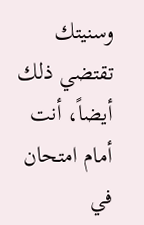وسنيتك تقتضي ذلك أيضاً، أنت أمام امتحان في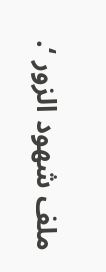ملف شهود الزور ‘.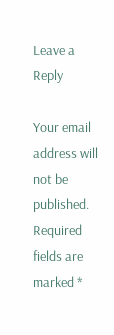Leave a Reply

Your email address will not be published. Required fields are marked *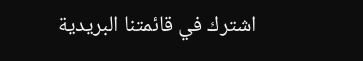اشترك في قائمتنا البريدية